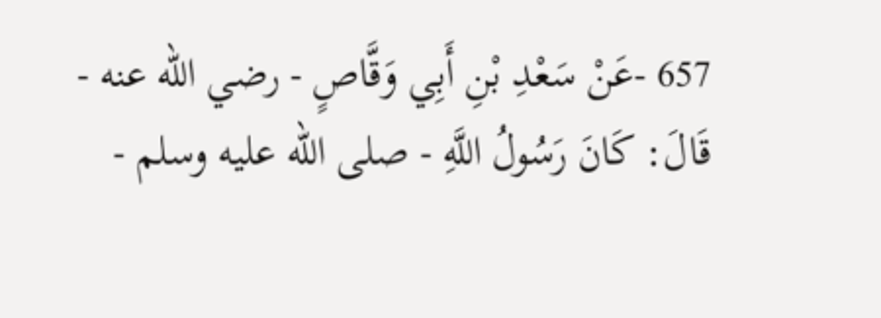657 -عَنْ سَعْدِ بْنِ أَبِي وَقَّاصٍ - رضي الله عنه - قَالَ: كَانَ رَسُولُ اللَّهِ - صلى الله عليه وسلم -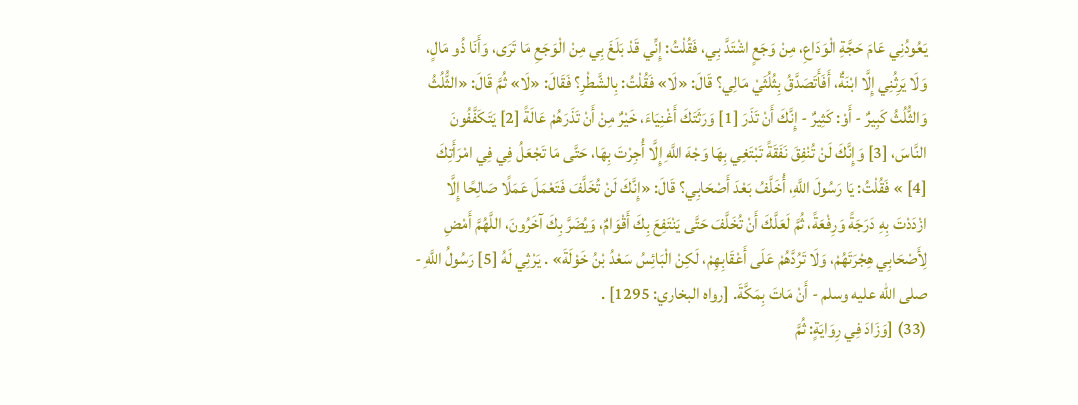يَعُودُنِي عَامَ حَجَّةِ الْوَدَاعِ، مِنْ وَجَعٍ اشْتَدَّ بِي، فَقُلْتُ: إِنِّي قَدْ بَلَغَ بِي مِنْ الْوَجَعِ مَا تَرَى، وَأَنَا ذُو مَالٍ، وَلَا يَرِثُنِي إِلَّا ابْنَةٌ، أَفَأَتَصَدَّقُ بِثُلُثَيْ مَالِي؟ قَالَ: «لَا» فَقُلْتُ: بِالشَّطْرِ؟ فَقَالَ: «لَا» ثُمَّ قَالَ: «الثُّلُثُ وَالثُّلُثُ كَبِيرٌ - أَوْ: كَثِيرٌ - إِنَّكَ أَنْ تَذَرَ [1] وَرَثَتَكَ أَغْنِيَاءَ، خَيْرٌ مِنْ أَنْ تَذَرَهُمْ عَالَةً [2] يَتَكَفَّفُونَ النَّاسَ، [3] وَإِنَّكَ لَنْ تُنْفِقَ نَفَقَةً تَبْتَغِي بِهَا وَجْهَ اللَّهِ إِلَّا أُجِرْتَ بِهَا، حَتَّى مَا تَجْعَلُ فِي فِي امْرَأَتِكَ [4] » فَقُلْتُ: يَا رَسُولَ اللَّهِ، أُخَلَّفُ بَعْدَ أَصْحَابِي؟ قَالَ: «إِنَّكَ لَنْ تُخَلَّفَ فَتَعْمَلَ عَمَلًا صَالِحًا إِلَّا ازْدَدْتَ بِهِ دَرَجَةً وَرِفْعَةً، ثُمَّ لَعَلَّكَ أَنْ تُخَلَّفَ حَتَّى يَنْتَفِعَ بِكَ أَقْوَامٌ، وَيُضَرَّ بِكَ آخَرُونَ، اللَّهُمَّ أَمْضِ لِأَصْحَابِي هِجْرَتَهُمْ، وَلَا تَرُدَّهُمْ عَلَى أَعْقَابِهِمْ، لَكِنْ الْبَائِسُ سَعْدُ بْنُ خَوْلَةَ» . يَرْثِي لَهُ [5] رَسُولُ اللَّهِ - صلى الله عليه وسلم - أَنْ مَاتَ بِمَكَّةَ. [رواه البخاري: 1295] .
(33) [وَزَادَ فِي رِوَايَةٍ: ثُمَّ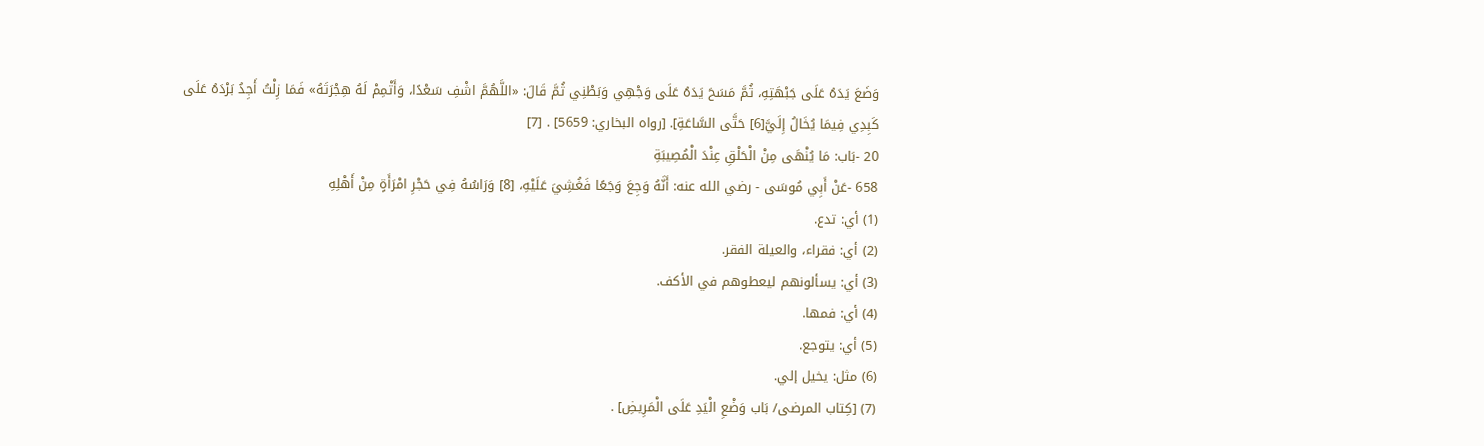وَضَعَ يَدَهُ عَلَى جَبْهَتِهِ، ثُمَّ مَسَحَ يَدَهُ عَلَى وَجْهِي وَبَطْنِي ثُمَّ قَالَ: «اللَّهُمَّ اشْفِ سَعْدًا، وَأَتْمِمْ لَهُ هِجْرَتَهُ» فَمَا زِلْتُ أَجِدُ بَرْدَهُ عَلَى كَبِدِي فِيمَا يُخَالُ إِلَيَّ[6] حَتَّى السَّاعَةِ]. [رواه البخاري: 5659] . [7]
20 -بَاب: مَا يُنْهَى مِنْ الْحَلْقِ عِنْدَ الْمُصِيبَةِ
658 -عَنْ أَبِي مُوسَى - رضي الله عنه: أَنَّهُ وَجِعَ وَجَعًا فَغُشِيَ عَلَيْهِ، [8] وَرَاسُهُ فِي حَجْرِ امْرَأَةٍ مِنْ أَهْلِهِ
(1) أي: تدع.
(2) أي: فقراء، والعيلة الفقر.
(3) أي: يسألونهم ليعطوهم في الأكف.
(4) أي: فمها.
(5) أي: يتوجع.
(6) مثل: يخيل إلي.
(7) [كِتاب المرضى/ بَاب وَضْعِ الْيَدِ عَلَى الْمَرِيضِ] .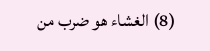(8) الغشاء هو ضرب من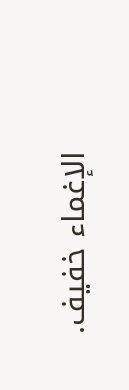الإغماء خفيف.